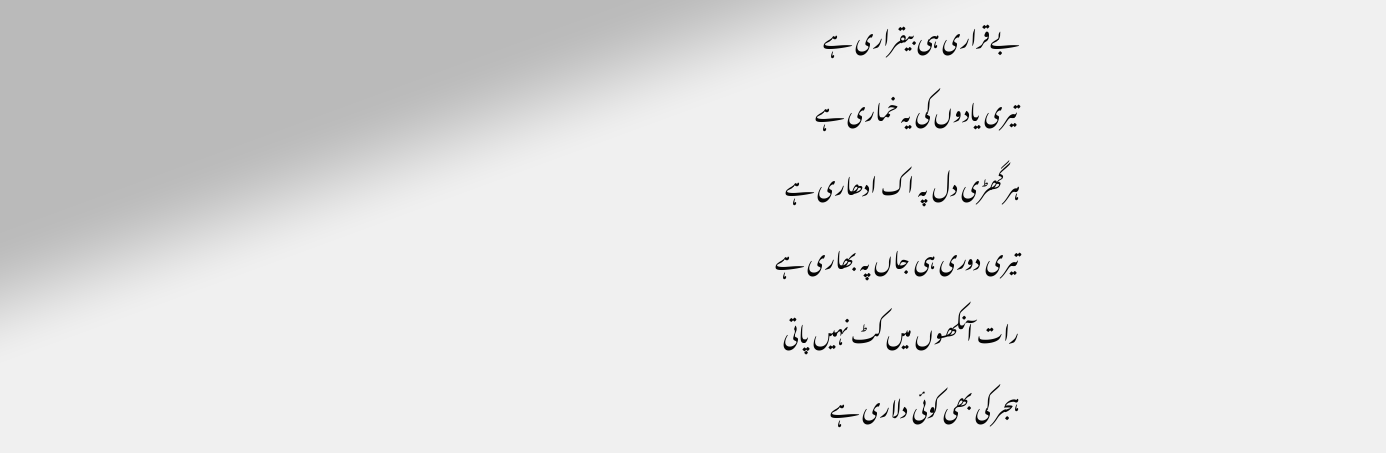بےقراری ہی بیقراری ہے
تیری یادوں کی یہ خماری ہے
ہر گھڑی دل پہ اک ادھاری ہے
تیری دوری ہی جاں پہ بھاری ہے
رات آنکھوں میں کٹ نہیں پاتی
ہجر کی بھی کوئی دلاری ہے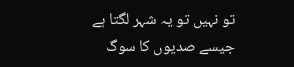تو نہیں تو یہ شہر لگتا ہے
جیسے صدیوں کا سوگ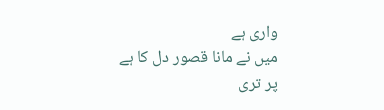واری ہے
میں نے مانا قصور دل کا ہے
پر تری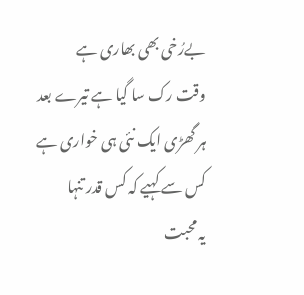بےرُخی بھی بھاری ہے
وقت رک سا گیا ہے تیرے بعد
ہر گھڑی ایک نئی ہی خواری ہے
کس سے کہیے کہ کس قدر تنہا
یہ محبت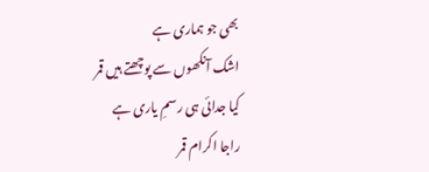بھی جو ہماری ہے
اشک آنکھوں سے پوچھتے ہیں قمر
کیا جدائی ہی رسمِ یاری ہے
راجا اکرام قمر